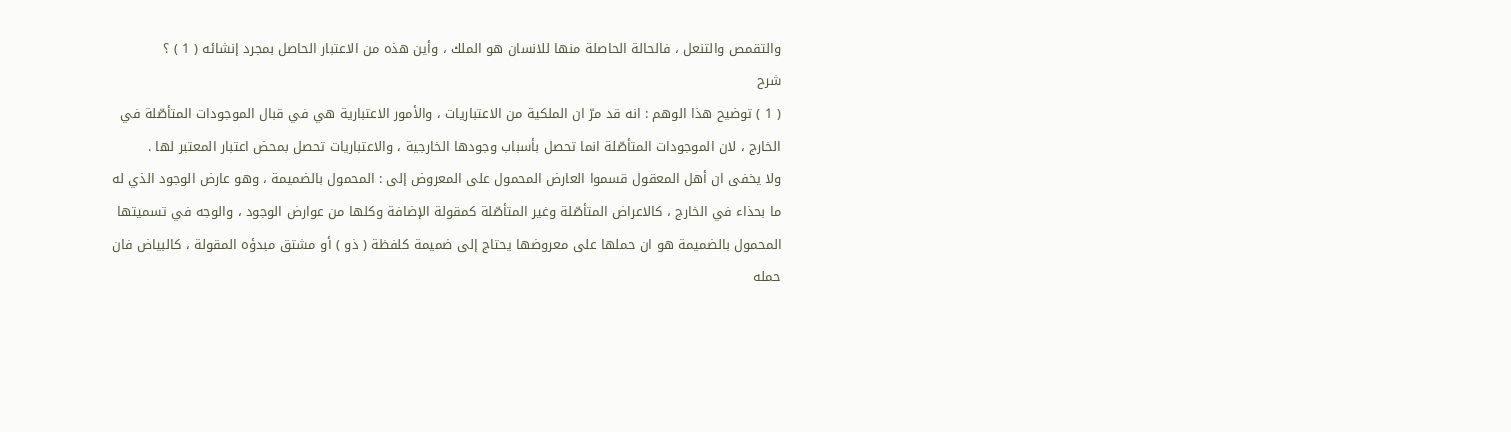والتقمص والتنعل ، فالحالة الحاصلة منها للانسان هو الملك ، وأين هذه من الاعتبار الحاصل بمجرد إنشائه ( 1 ) ؟
شرح
( 1 ) توضيح هذا الوهم : انه قد مرّ ان الملكية من الاعتباريات ، والأمور الاعتبارية هي في قبال الموجودات المتأصّلة في الخارج ، لان الموجودات المتأصّلة انما تحصل بأسباب وجودها الخارجية ، والاعتباريات تحصل بمحض اعتبار المعتبر لها .
ولا يخفى ان أهل المعقول قسموا العارض المحمول على المعروض إلى : المحمول بالضميمة ، وهو عارض الوجود الذي له ما بحذاء في الخارج ، كالاعراض المتأصّلة وغير المتأصّلة كمقولة الإضافة وكلها من عوارض الوجود ، والوجه في تسميتها المحمول بالضميمة هو ان حملها على معروضها يحتاج إلى ضميمة كلفظة ( ذو ) أو مشتق مبدؤه المقولة ، كالبياض فان حمله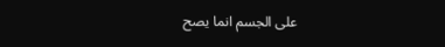على الجسم انما يصح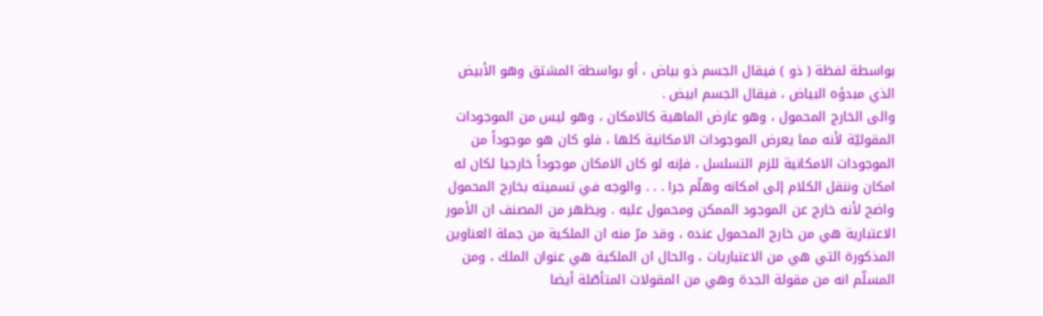بواسطة لفظة ( ذو ) فيقال الجسم ذو بياض ، أو بواسطة المشتق وهو الأبيض الذي مبدؤه البياض ، فيقال الجسم ابيض .
والى الخارج المحمول ، وهو عارض الماهية كالامكان ، وهو ليس من الموجودات المقوليّة لأنه مما يعرض الموجودات الامكانية كلها ، فلو كان هو موجوداً من الموجودات الامكانية للزم التسلسل ، فإنه لو كان الامكان موجوداً خارجيا لكان له امكان وننقل الكلام إلى امكانه وهلّم جرا . . . والوجه في تسميته بخارج المحمول واضح لأنه خارج عن الموجود الممكن ومحمول عليه . ويظهر من المصنف ان الأمور الاعتبارية هي من خارج المحمول عنده ، وقد مرّ منه ان الملكية من جملة العناوين المذكورة التي هي من الاعتباريات ، والحال ان الملكية هي عنوان الملك ، ومن المسلّم انه من مقولة الجدة وهي من المقولات المتأصّلة أيضا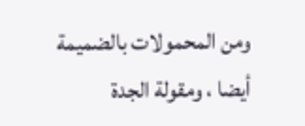ومن المحمولات بالضميمة أيضا ، ومقولة الجدة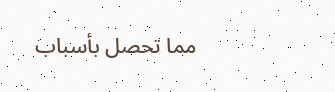مما تحصل بأسباب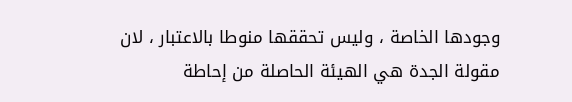وجودها الخاصة ، وليس تحققها منوطا بالاعتبار ، لان مقولة الجدة هي الهيئة الحاصلة من إحاطة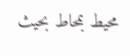محيط بمحاط بحيث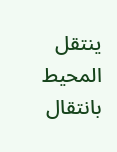ينتقل المحيط بانتقال